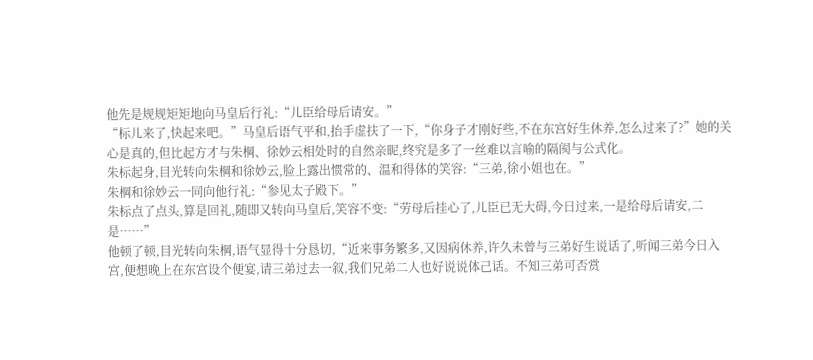他先是规规矩矩地向马皇后行礼:“儿臣给母后请安。”
“标儿来了,快起来吧。”马皇后语气平和,抬手虚扶了一下,“你身子才刚好些,不在东宫好生休养,怎么过来了?”她的关心是真的,但比起方才与朱棡、徐妙云相处时的自然亲昵,终究是多了一丝难以言喻的隔阂与公式化。
朱标起身,目光转向朱棡和徐妙云,脸上露出惯常的、温和得体的笑容:“三弟,徐小姐也在。”
朱棡和徐妙云一同向他行礼:“参见太子殿下。”
朱标点了点头,算是回礼,随即又转向马皇后,笑容不变:“劳母后挂心了,儿臣已无大碍,今日过来,一是给母后请安,二是……”
他顿了顿,目光转向朱棡,语气显得十分恳切,“近来事务繁多,又因病休养,许久未曾与三弟好生说话了,听闻三弟今日入宫,便想晚上在东宫设个便宴,请三弟过去一叙,我们兄弟二人也好说说体己话。不知三弟可否赏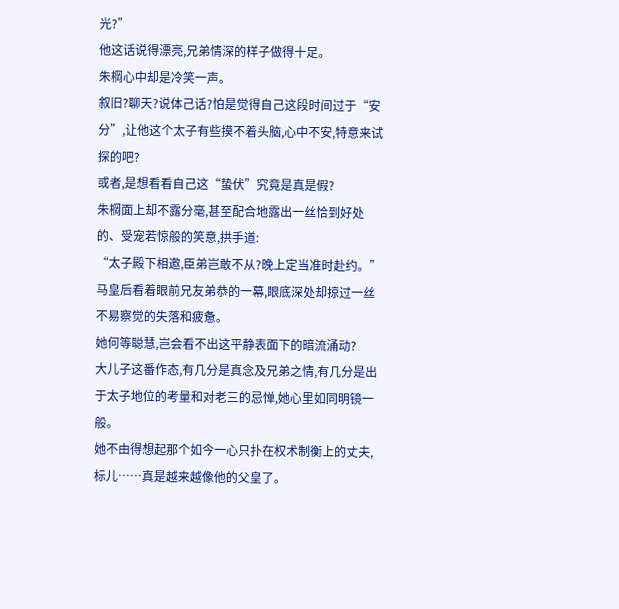光?”
他这话说得漂亮,兄弟情深的样子做得十足。
朱棡心中却是冷笑一声。
叙旧?聊天?说体己话?怕是觉得自己这段时间过于“安分”,让他这个太子有些摸不着头脑,心中不安,特意来试探的吧?
或者,是想看看自己这“蛰伏”究竟是真是假?
朱棡面上却不露分毫,甚至配合地露出一丝恰到好处的、受宠若惊般的笑意,拱手道:
“太子殿下相邀,臣弟岂敢不从?晚上定当准时赴约。”
马皇后看着眼前兄友弟恭的一幕,眼底深处却掠过一丝不易察觉的失落和疲惫。
她何等聪慧,岂会看不出这平静表面下的暗流涌动?
大儿子这番作态,有几分是真念及兄弟之情,有几分是出于太子地位的考量和对老三的忌惮,她心里如同明镜一般。
她不由得想起那个如今一心只扑在权术制衡上的丈夫,标儿……真是越来越像他的父皇了。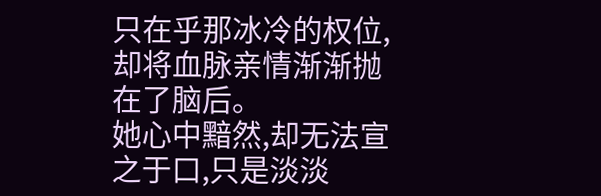只在乎那冰冷的权位,却将血脉亲情渐渐抛在了脑后。
她心中黯然,却无法宣之于口,只是淡淡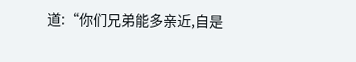道:“你们兄弟能多亲近,自是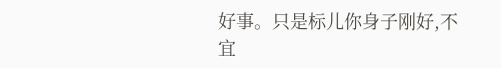好事。只是标儿你身子刚好,不宜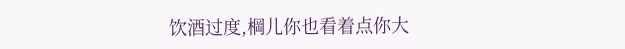饮酒过度,棡儿你也看着点你大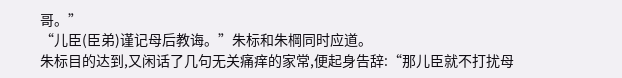哥。”
“儿臣(臣弟)谨记母后教诲。”朱标和朱棡同时应道。
朱标目的达到,又闲话了几句无关痛痒的家常,便起身告辞:“那儿臣就不打扰母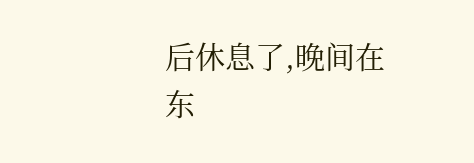后休息了,晚间在东